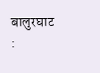बालुरघाट :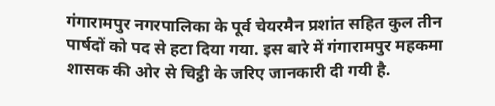गंगारामपुर नगरपालिका के पूर्व चेयरमैन प्रशांत सहित कुल तीन पार्षदों को पद से हटा दिया गया. इस बारे में गंगारामपुर महकमा शासक की ओर से चिट्ठी के जरिए जानकारी दी गयी है.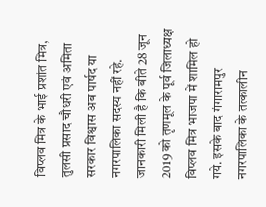विप्लव मित्र के भाई प्रशांत मित्र, तुलसी प्रसाद चौधरी एवं अमिता सरकार विश्वास अब पार्षद या नगरपालिका सदस्य नहीं रहे.
जानकारी मिली है कि बीते 28 जून 2019 को तृणमूल के पूर्व जिलाध्यक्ष विप्लव मित्र भाजपा में शामिल हो गये. इसके बाद गंगारामपुर नगरपालिका के तत्कालीन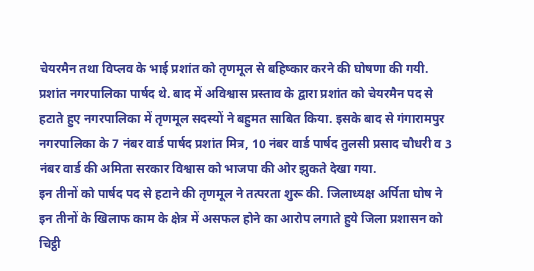चेयरमैन तथा विप्लव के भाई प्रशांत को तृणमूल से बहिष्कार करने की घोषणा की गयी. प्रशांत नगरपालिका पार्षद थे. बाद में अविश्वास प्रस्ताव के द्वारा प्रशांत को चेयरमैन पद से हटाते हुए नगरपालिका में तृणमूल सदस्यों ने बहुमत साबित किया. इसके बाद से गंगारामपुर नगरपालिका के 7 नंबर वार्ड पार्षद प्रशांत मित्र, 10 नंबर वार्ड पार्षद तुलसी प्रसाद चौधरी व 3 नंबर वार्ड की अमिता सरकार विश्वास को भाजपा की ओर झुकते देखा गया.
इन तीनों को पार्षद पद से हटाने की तृणमूल ने तत्परता शुरू की. जिलाध्यक्ष अर्पिता घोष ने इन तीनों के खिलाफ काम के क्षेत्र में असफल होने का आरोप लगाते हुये जिला प्रशासन को चिट्ठी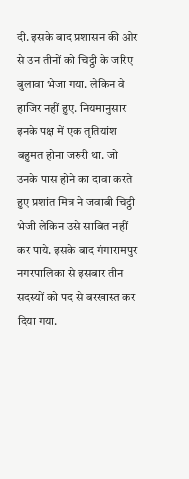दी. इसके बाद प्रशासन की ओर से उन तीनों को चिट्ठी के जरिए बुलावा भेजा गया. लेकिन वे हाजिर नहीं हुए. नियमानुसार इनके पक्ष में एक तृतियांश बहुमत होना जरुरी था. जो उनके पास होने का दावा करते हुए प्रशांत मित्र ने जवाबी चिट्ठी भेजी लेकिन उसे साबित नहीं कर पाये. इसके बाद गंगारामपुर नगरपालिका से इसबार तीन सदस्यों को पद से बरखास्त कर दिया गया.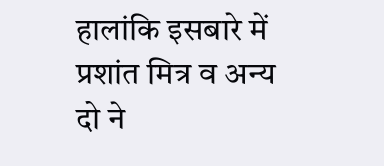हालांकि इसबारे में प्रशांत मित्र व अन्य दो ने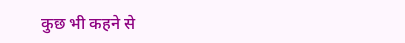कुछ भी कहने से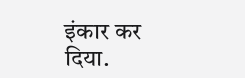इंकार कर दिया.